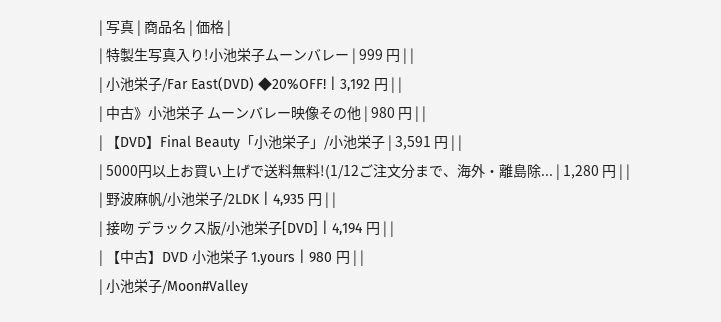| 写真 | 商品名 | 価格 |
| 特製生写真入り!小池栄子ムーンバレー | 999 円 | |
| 小池栄子/Far East(DVD) ◆20%OFF! | 3,192 円 | |
| 中古》小池栄子 ムーンバレー映像その他 | 980 円 | |
| 【DVD】Final Beauty「小池栄子」/小池栄子 | 3,591 円 | |
| 5000円以上お買い上げで送料無料!(1/12ご注文分まで、海外・離島除... | 1,280 円 | |
| 野波麻帆/小池栄子/2LDK | 4,935 円 | |
| 接吻 デラックス版/小池栄子[DVD] | 4,194 円 | |
| 【中古】DVD 小池栄子 1.yours | 980 円 | |
| 小池栄子/Moon#Valley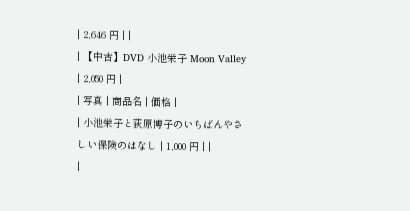| 2,646 円 | |
| 【中古】DVD 小池栄子 Moon Valley | 2,050 円 |
| 写真 | 商品名 | 価格 |
| 小池栄子と荻原博子のいちばんやさしい保険のはなし | 1,000 円 | |
|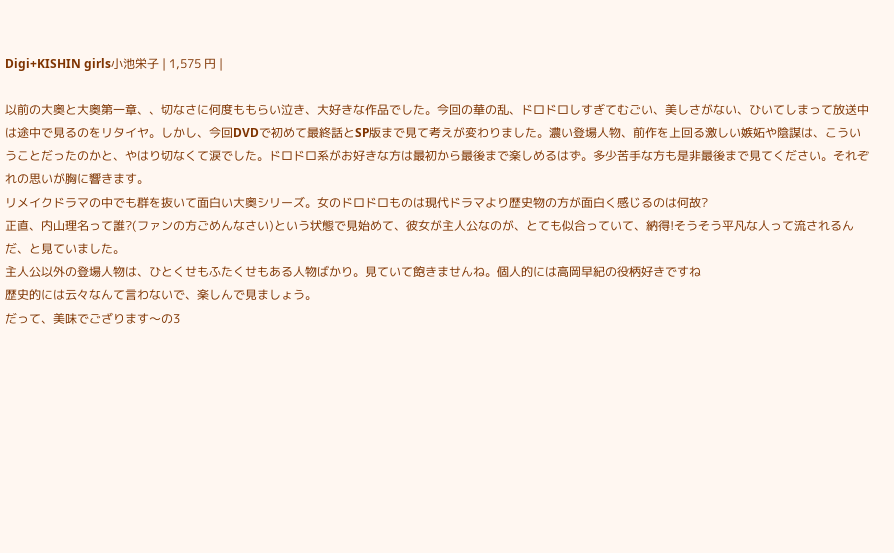Digi+KISHIN girls小池栄子 | 1,575 円 |

以前の大奥と大奥第一章、、切なさに何度ももらい泣き、大好きな作品でした。今回の華の乱、ドロドロしすぎてむごい、美しさがない、ひいてしまって放送中は途中で見るのをリタイヤ。しかし、今回DVDで初めて最終話とSP版まで見て考えが変わりました。濃い登場人物、前作を上回る激しい嫉妬や陰謀は、こういうことだったのかと、やはり切なくて涙でした。ドロドロ系がお好きな方は最初から最後まで楽しめるはず。多少苦手な方も是非最後まで見てください。それぞれの思いが胸に響きます。
リメイクドラマの中でも群を抜いて面白い大奥シリーズ。女のドロドロものは現代ドラマより歴史物の方が面白く感じるのは何故?
正直、内山理名って誰?(ファンの方ごめんなさい)という状態で見始めて、彼女が主人公なのが、とても似合っていて、納得!そうそう平凡な人って流されるんだ、と見ていました。
主人公以外の登場人物は、ひとくせもふたくせもある人物ばかり。見ていて飽きませんね。個人的には高岡早紀の役柄好きですね
歴史的には云々なんて言わないで、楽しんで見ましょう。
だって、美味でござります〜の3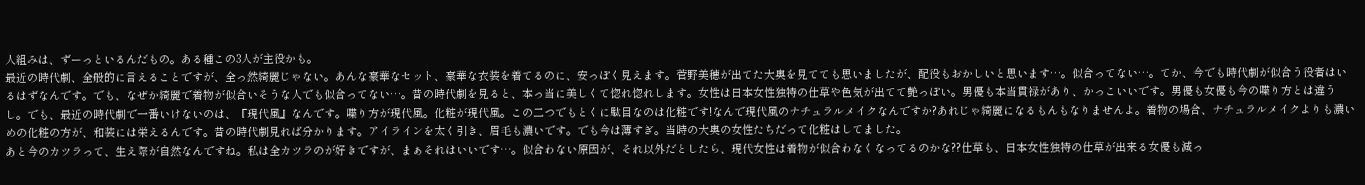人組みは、ずーっといるんだもの。ある種この3人が主役かも。
最近の時代劇、全般的に言えることですが、全っ然綺麗じゃない。あんな豪華なセット、豪華な衣装を着てるのに、安っぽく見えます。菅野美穂が出てた大奥を見てても思いましたが、配役もおかしいと思います…。似合ってない…。てか、今でも時代劇が似合う役者はいるはずなんです。でも、なぜか綺麗で着物が似合いそうな人でも似合ってない…。昔の時代劇を見ると、本っ当に美しくて惚れ惚れします。女性は日本女性独特の仕草や色気が出てて艶っぽい。男優も本当貫禄があり、かっこいいです。男優も女優も今の喋り方とは違うし。でも、最近の時代劇で一番いけないのは、『現代風』なんです。喋り方が現代風。化粧が現代風。この二つでもとくに駄目なのは化粧です!なんで現代風のナチュラルメイクなんですか?あれじゃ綺麗になるもんもなりませんよ。着物の場合、ナチュラルメイクよりも濃いめの化粧の方が、和装には栄えるんです。昔の時代劇見れば分かります。アイラインを太く引き、眉毛も濃いです。でも今は薄すぎ。当時の大奥の女性たちだって化粧はしてました。
あと今のカツラって、生え際が自然なんですね。私は全カツラのが好きですが、まぁそれはいいです…。似合わない原因が、それ以外だとしたら、現代女性は着物が似合わなくなってるのかな??仕草も、日本女性独特の仕草が出来る女優も減っ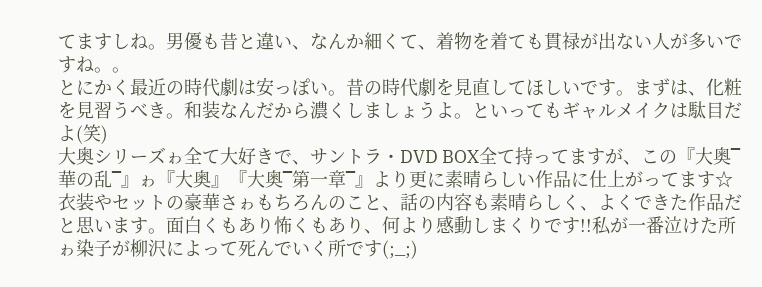てますしね。男優も昔と違い、なんか細くて、着物を着ても貫禄が出ない人が多いですね。。
とにかく最近の時代劇は安っぽい。昔の時代劇を見直してほしいです。まずは、化粧を見習うべき。和装なんだから濃くしましょうよ。といってもギャルメイクは駄目だよ(笑)
大奥シリーズゎ全て大好きで、サントラ・DVD BOX全て持ってますが、この『大奥‾華の乱‾』ゎ『大奥』『大奥‾第一章‾』より更に素晴らしい作品に仕上がってます☆衣装やセットの豪華さゎもちろんのこと、話の内容も素晴らしく、よくできた作品だと思います。面白くもあり怖くもあり、何より感動しまくりです!!私が一番泣けた所ゎ染子が柳沢によって死んでいく所です(;_;)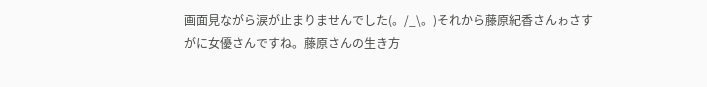画面見ながら涙が止まりませんでした(。/_\。)それから藤原紀香さんゎさすがに女優さんですね。藤原さんの生き方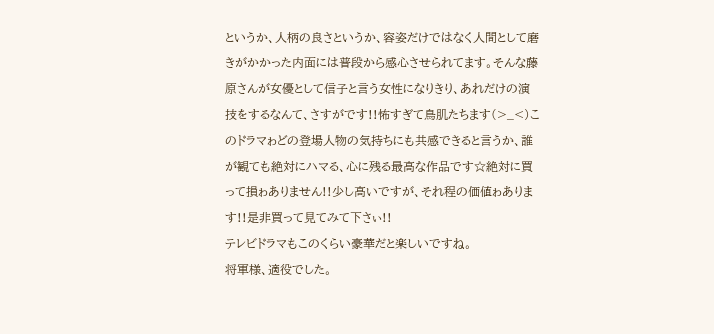というか、人柄の良さというか、容姿だけではなく人間として磨きがかかった内面には普段から感心させられてます。そんな藤原さんが女優として信子と言う女性になりきり、あれだけの演技をするなんて、さすがです!!怖すぎて鳥肌たちます(>_<)このドラマゎどの登場人物の気持ちにも共感できると言うか、誰が観ても絶対にハマる、心に残る最高な作品です☆絶対に買って損ゎありません!!少し高いですが、それ程の価値ゎあります!!是非買って見てみて下さぃ!!
テレビドラマもこのくらい豪華だと楽しいですね。
将軍様、適役でした。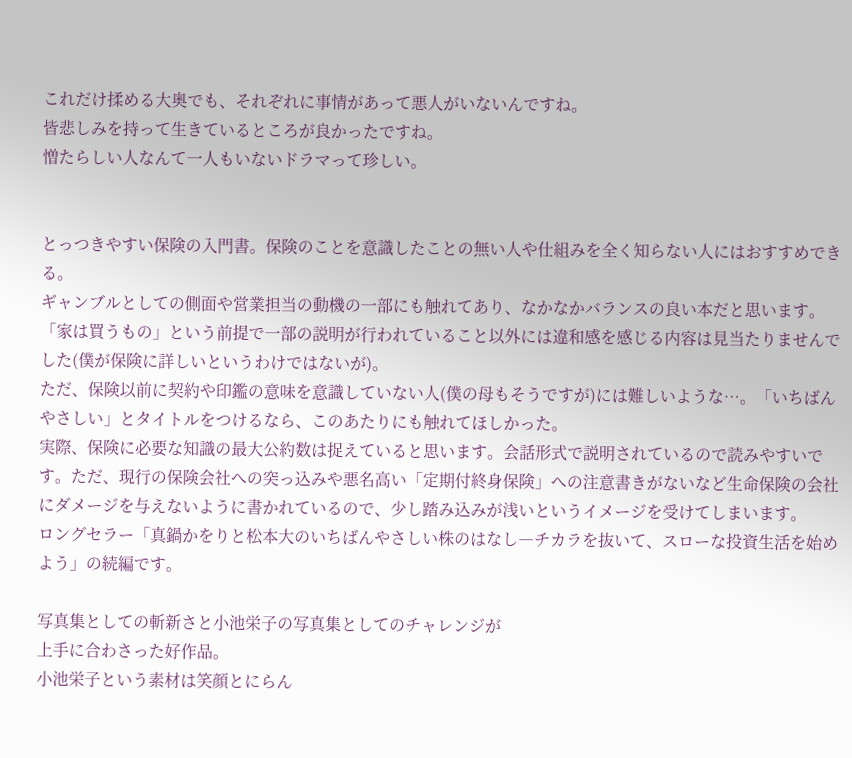これだけ揉める大奥でも、それぞれに事情があって悪人がいないんですね。
皆悲しみを持って生きているところが良かったですね。
憎たらしい人なんて一人もいないドラマって珍しい。


とっつきやすい保険の入門書。保険のことを意識したことの無い人や仕組みを全く知らない人にはおすすめできる。
ギャンブルとしての側面や営業担当の動機の一部にも触れてあり、なかなかバランスの良い本だと思います。「家は買うもの」という前提で一部の説明が行われていること以外には違和感を感じる内容は見当たりませんでした(僕が保険に詳しいというわけではないが)。
ただ、保険以前に契約や印鑑の意味を意識していない人(僕の母もそうですが)には難しいような…。「いちばんやさしい」とタイトルをつけるなら、このあたりにも触れてほしかった。
実際、保険に必要な知識の最大公約数は捉えていると思います。会話形式で説明されているので読みやすいです。ただ、現行の保険会社への突っ込みや悪名高い「定期付終身保険」への注意書きがないなど生命保険の会社にダメージを与えないように書かれているので、少し踏み込みが浅いというイメージを受けてしまいます。
ロングセラー「真鍋かをりと松本大のいちばんやさしい株のはなし―チカラを抜いて、スローな投資生活を始めよう」の続編です。

写真集としての斬新さと小池栄子の写真集としてのチャレンジが
上手に合わさった好作品。
小池栄子という素材は笑顔とにらん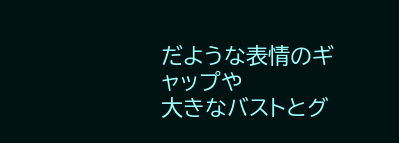だような表情のギャップや
大きなバストとグ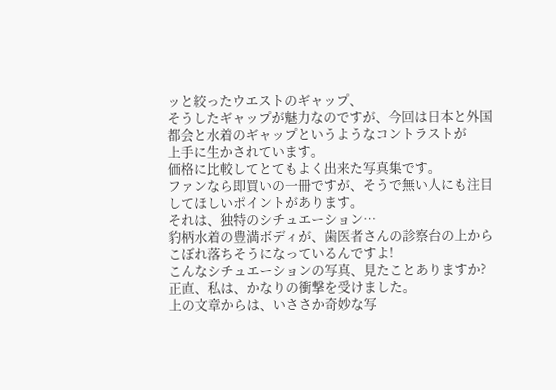ッと絞ったウエストのギャップ、
そうしたギャップが魅力なのですが、今回は日本と外国
都会と水着のギャップというようなコントラストが
上手に生かされています。
価格に比較してとてもよく出来た写真集です。
ファンなら即買いの一冊ですが、そうで無い人にも注目してほしいポイントがあります。
それは、独特のシチュエーション…
豹柄水着の豊満ボディが、歯医者さんの診察台の上からこぼれ落ちそうになっているんですよ!
こんなシチュエーションの写真、見たことありますか?
正直、私は、かなりの衝撃を受けました。
上の文章からは、いささか奇妙な写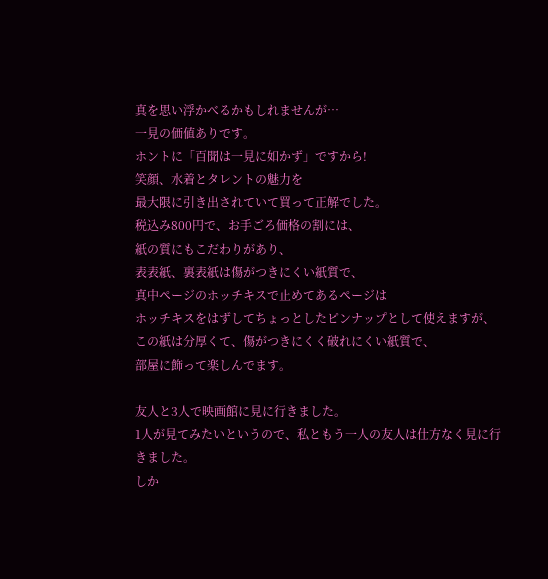真を思い浮かべるかもしれませんが…
一見の価値ありです。
ホントに「百聞は一見に如かず」ですから!
笑顔、水着とタレントの魅力を
最大限に引き出されていて買って正解でした。
税込み800円で、お手ごろ価格の割には、
紙の質にもこだわりがあり、
表表紙、裏表紙は傷がつきにくい紙質で、
真中ページのホッチキスで止めてあるページは
ホッチキスをはずしてちょっとしたピンナップとして使えますが、
この紙は分厚くて、傷がつきにくく破れにくい紙質で、
部屋に飾って楽しんでます。

友人と3人で映画館に見に行きました。
1人が見てみたいというので、私ともう一人の友人は仕方なく見に行きました。
しか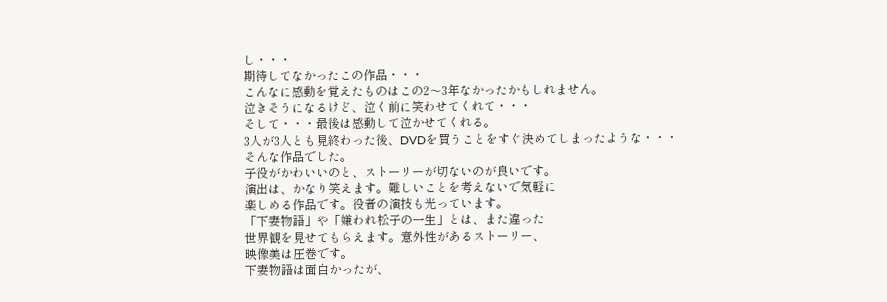し・・・
期待してなかったこの作品・・・
こんなに感動を覚えたものはこの2〜3年なかったかもしれません。
泣きそうになるけど、泣く前に笑わせてくれて・・・
そして・・・最後は感動して泣かせてくれる。
3人が3人とも見終わった後、DVDを買うことをすぐ決めてしまったような・・・
そんな作品でした。
子役がかわいいのと、ストーリーが切ないのが良いです。
演出は、かなり笑えます。難しいことを考えないで気軽に
楽しめる作品です。役者の演技も光っています。
「下妻物語」や「嫌われ松子の一生」とは、また違った
世界観を見せてもらえます。意外性があるストーリー、
映像美は圧巻です。
下妻物語は面白かったが、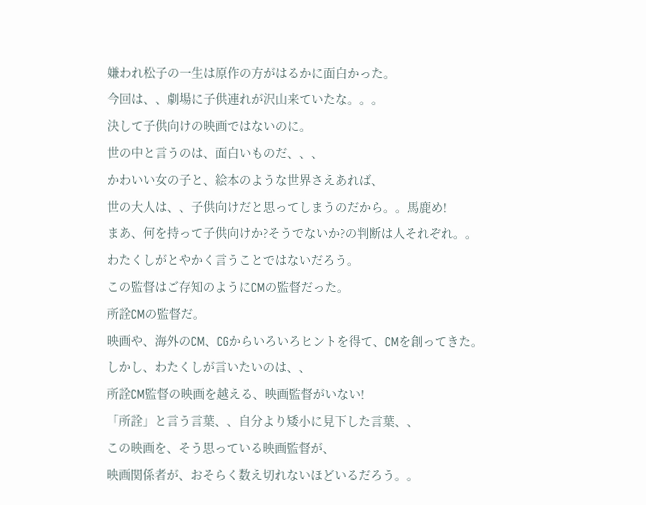嫌われ松子の一生は原作の方がはるかに面白かった。
今回は、、劇場に子供連れが沢山来ていたな。。。
決して子供向けの映画ではないのに。
世の中と言うのは、面白いものだ、、、
かわいい女の子と、絵本のような世界さえあれば、
世の大人は、、子供向けだと思ってしまうのだから。。馬鹿め!
まあ、何を持って子供向けか?そうでないか?の判断は人それぞれ。。
わたくしがとやかく言うことではないだろう。
この監督はご存知のようにCMの監督だった。
所詮CMの監督だ。
映画や、海外のCM、CGからいろいろヒントを得て、CMを創ってきた。
しかし、わたくしが言いたいのは、、
所詮CM監督の映画を越える、映画監督がいない!
「所詮」と言う言葉、、自分より矮小に見下した言葉、、
この映画を、そう思っている映画監督が、
映画関係者が、おそらく数え切れないほどいるだろう。。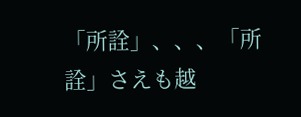「所詮」、、、「所詮」さえも越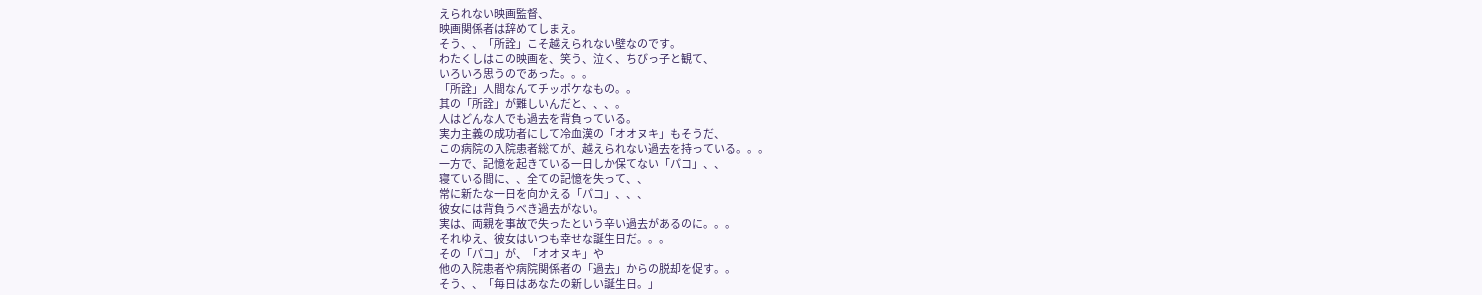えられない映画監督、
映画関係者は辞めてしまえ。
そう、、「所詮」こそ越えられない壁なのです。
わたくしはこの映画を、笑う、泣く、ちびっ子と観て、
いろいろ思うのであった。。。
「所詮」人間なんてチッポケなもの。。
其の「所詮」が難しいんだと、、、。
人はどんな人でも過去を背負っている。
実力主義の成功者にして冷血漢の「オオヌキ」もそうだ、
この病院の入院患者総てが、越えられない過去を持っている。。。
一方で、記憶を起きている一日しか保てない「パコ」、、
寝ている間に、、全ての記憶を失って、、
常に新たな一日を向かえる「パコ」、、、
彼女には背負うべき過去がない。
実は、両親を事故で失ったという辛い過去があるのに。。。
それゆえ、彼女はいつも幸せな誕生日だ。。。
その「パコ」が、「オオヌキ」や
他の入院患者や病院関係者の「過去」からの脱却を促す。。
そう、、「毎日はあなたの新しい誕生日。」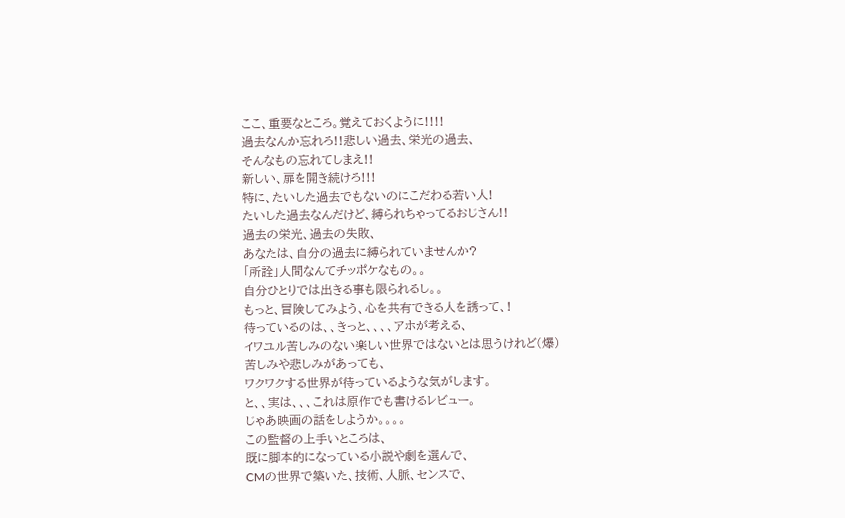ここ、重要なところ。覚えておくように!!!!
過去なんか忘れろ!!悲しい過去、栄光の過去、
そんなもの忘れてしまえ!!
新しい、扉を開き続けろ!!!
特に、たいした過去でもないのにこだわる若い人!
たいした過去なんだけど、縛られちゃってるおじさん!!
過去の栄光、過去の失敗、
あなたは、自分の過去に縛られていませんか?
「所詮」人間なんてチッポケなもの。。
自分ひとりでは出きる事も限られるし。。
もっと、冒険してみよう、心を共有できる人を誘って、!
待っているのは、、きっと、、、、アホが考える、
イワユル苦しみのない楽しい世界ではないとは思うけれど(爆)
苦しみや悲しみがあっても、
ワクワクする世界が待っているような気がします。
と、、実は、、、これは原作でも書けるレビュー。
じゃあ映画の話をしようか。。。。
この監督の上手いところは、
既に脚本的になっている小説や劇を選んで、
CMの世界で築いた、技術、人脈、センスで、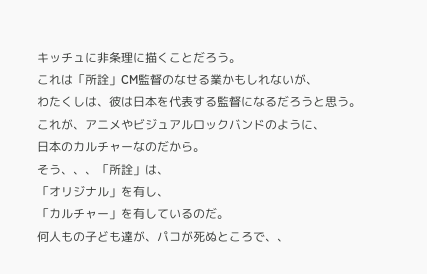キッチュに非条理に描くことだろう。
これは「所詮」CM監督のなせる業かもしれないが、
わたくしは、彼は日本を代表する監督になるだろうと思う。
これが、アニメやビジュアルロックバンドのように、
日本のカルチャーなのだから。
そう、、、「所詮」は、
「オリジナル」を有し、
「カルチャー」を有しているのだ。
何人もの子ども達が、パコが死ぬところで、、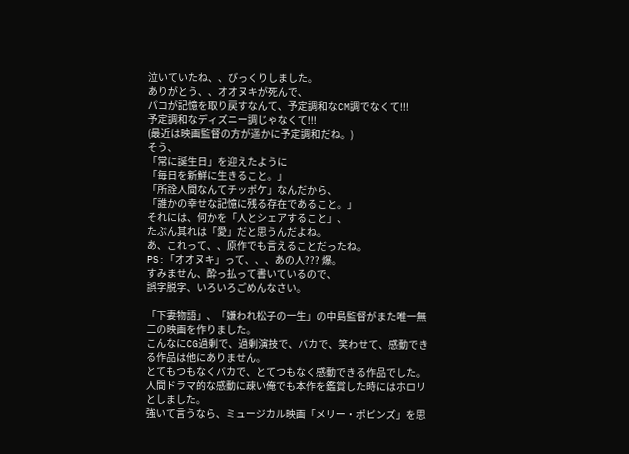泣いていたね、、びっくりしました。
ありがとう、、オオヌキが死んで、
パコが記憶を取り戻すなんて、予定調和なCM調でなくて!!!
予定調和なディズニー調じゃなくて!!!
(最近は映画監督の方が遥かに予定調和だね。)
そう、
「常に誕生日」を迎えたように
「毎日を新鮮に生きること。」
「所詮人間なんてチッポケ」なんだから、
「誰かの幸せな記憶に残る存在であること。」
それには、何かを「人とシェアすること」、
たぶん其れは「愛」だと思うんだよね。
あ、これって、、原作でも言えることだったね。
PS:「オオヌキ」って、、、あの人??? 爆。
すみません、酔っ払って書いているので、
誤字脱字、いろいろごめんなさい。

「下妻物語」、「嫌われ松子の一生」の中島監督がまた唯一無二の映画を作りました。
こんなにCG過剰で、過剰演技で、バカで、笑わせて、感動できる作品は他にありません。
とてもつもなくバカで、とてつもなく感動できる作品でした。
人間ドラマ的な感動に疎い俺でも本作を鑑賞した時にはホロリとしました。
強いて言うなら、ミュージカル映画「メリー・ポピンズ」を思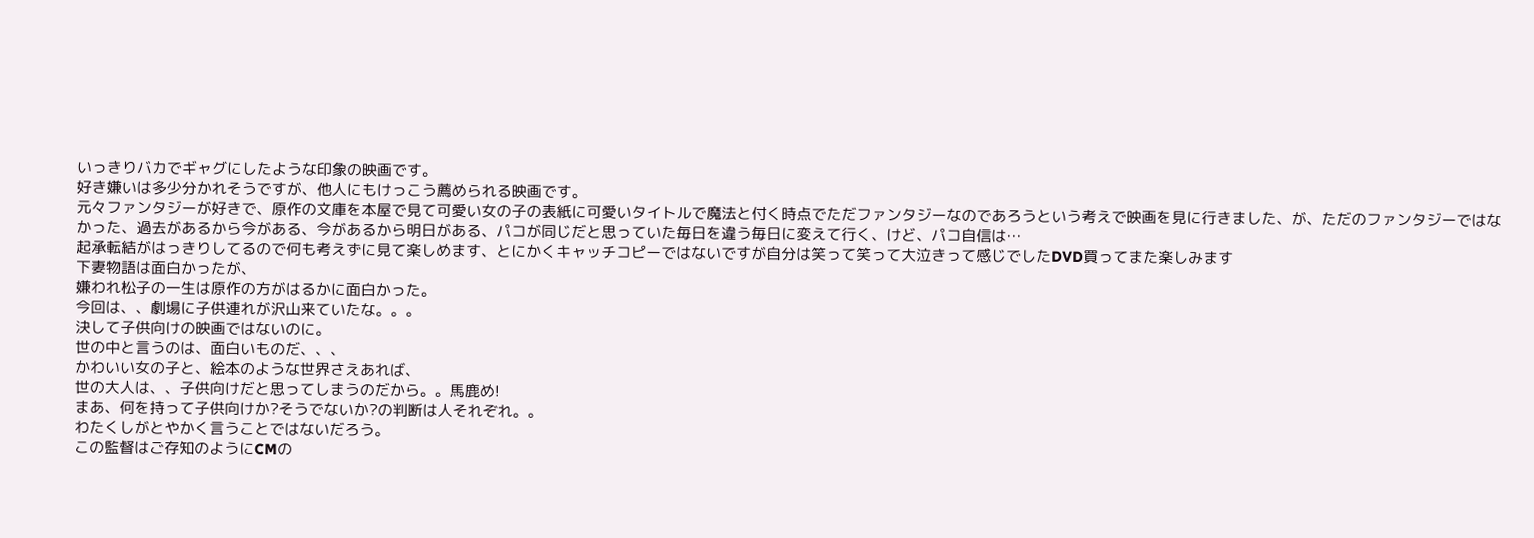いっきりバカでギャグにしたような印象の映画です。
好き嫌いは多少分かれそうですが、他人にもけっこう薦められる映画です。
元々ファンタジーが好きで、原作の文庫を本屋で見て可愛い女の子の表紙に可愛いタイトルで魔法と付く時点でただファンタジーなのであろうという考えで映画を見に行きました、が、ただのファンタジーではなかった、過去があるから今がある、今があるから明日がある、パコが同じだと思っていた毎日を違う毎日に変えて行く、けど、パコ自信は…
起承転結がはっきりしてるので何も考えずに見て楽しめます、とにかくキャッチコピーではないですが自分は笑って笑って大泣きって感じでしたDVD買ってまた楽しみます
下妻物語は面白かったが、
嫌われ松子の一生は原作の方がはるかに面白かった。
今回は、、劇場に子供連れが沢山来ていたな。。。
決して子供向けの映画ではないのに。
世の中と言うのは、面白いものだ、、、
かわいい女の子と、絵本のような世界さえあれば、
世の大人は、、子供向けだと思ってしまうのだから。。馬鹿め!
まあ、何を持って子供向けか?そうでないか?の判断は人それぞれ。。
わたくしがとやかく言うことではないだろう。
この監督はご存知のようにCMの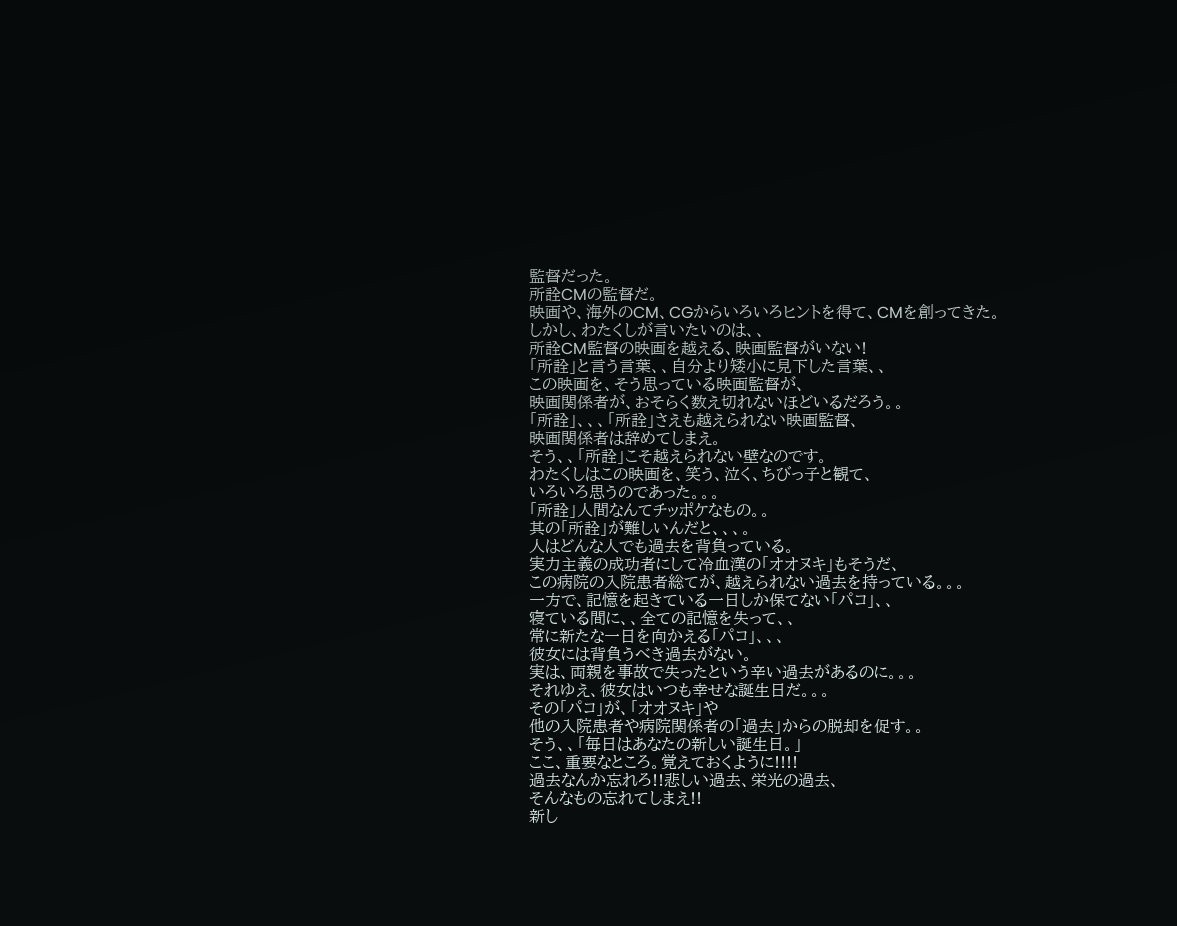監督だった。
所詮CMの監督だ。
映画や、海外のCM、CGからいろいろヒントを得て、CMを創ってきた。
しかし、わたくしが言いたいのは、、
所詮CM監督の映画を越える、映画監督がいない!
「所詮」と言う言葉、、自分より矮小に見下した言葉、、
この映画を、そう思っている映画監督が、
映画関係者が、おそらく数え切れないほどいるだろう。。
「所詮」、、、「所詮」さえも越えられない映画監督、
映画関係者は辞めてしまえ。
そう、、「所詮」こそ越えられない壁なのです。
わたくしはこの映画を、笑う、泣く、ちびっ子と観て、
いろいろ思うのであった。。。
「所詮」人間なんてチッポケなもの。。
其の「所詮」が難しいんだと、、、。
人はどんな人でも過去を背負っている。
実力主義の成功者にして冷血漢の「オオヌキ」もそうだ、
この病院の入院患者総てが、越えられない過去を持っている。。。
一方で、記憶を起きている一日しか保てない「パコ」、、
寝ている間に、、全ての記憶を失って、、
常に新たな一日を向かえる「パコ」、、、
彼女には背負うべき過去がない。
実は、両親を事故で失ったという辛い過去があるのに。。。
それゆえ、彼女はいつも幸せな誕生日だ。。。
その「パコ」が、「オオヌキ」や
他の入院患者や病院関係者の「過去」からの脱却を促す。。
そう、、「毎日はあなたの新しい誕生日。」
ここ、重要なところ。覚えておくように!!!!
過去なんか忘れろ!!悲しい過去、栄光の過去、
そんなもの忘れてしまえ!!
新し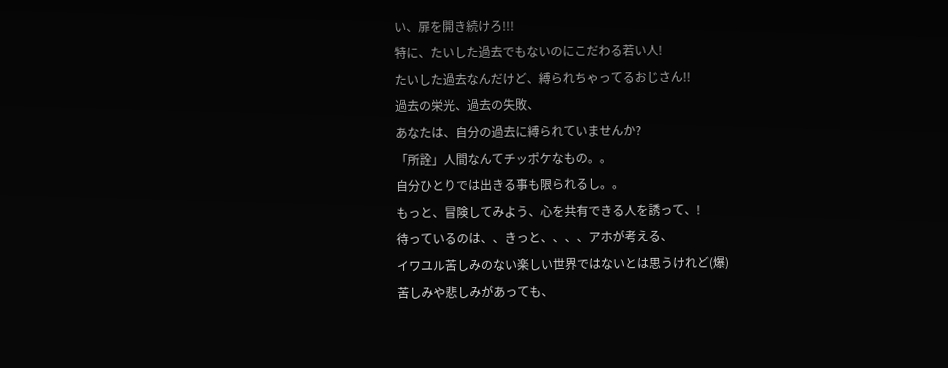い、扉を開き続けろ!!!
特に、たいした過去でもないのにこだわる若い人!
たいした過去なんだけど、縛られちゃってるおじさん!!
過去の栄光、過去の失敗、
あなたは、自分の過去に縛られていませんか?
「所詮」人間なんてチッポケなもの。。
自分ひとりでは出きる事も限られるし。。
もっと、冒険してみよう、心を共有できる人を誘って、!
待っているのは、、きっと、、、、アホが考える、
イワユル苦しみのない楽しい世界ではないとは思うけれど(爆)
苦しみや悲しみがあっても、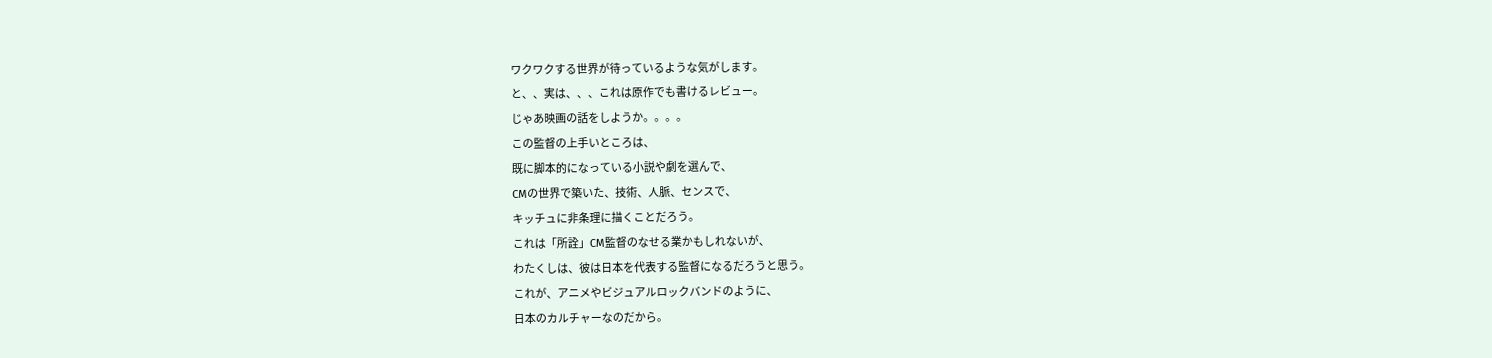ワクワクする世界が待っているような気がします。
と、、実は、、、これは原作でも書けるレビュー。
じゃあ映画の話をしようか。。。。
この監督の上手いところは、
既に脚本的になっている小説や劇を選んで、
CMの世界で築いた、技術、人脈、センスで、
キッチュに非条理に描くことだろう。
これは「所詮」CM監督のなせる業かもしれないが、
わたくしは、彼は日本を代表する監督になるだろうと思う。
これが、アニメやビジュアルロックバンドのように、
日本のカルチャーなのだから。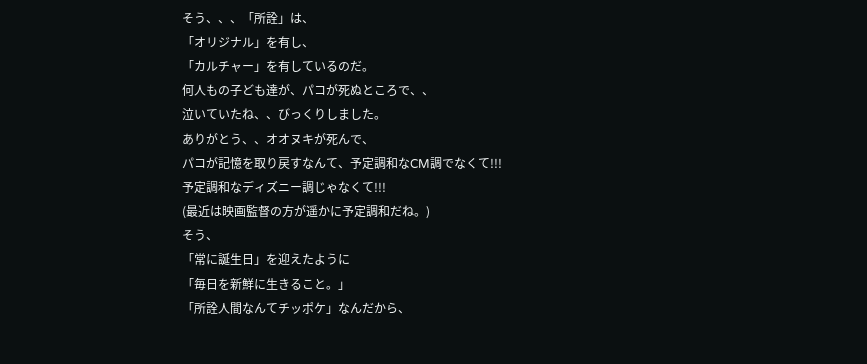そう、、、「所詮」は、
「オリジナル」を有し、
「カルチャー」を有しているのだ。
何人もの子ども達が、パコが死ぬところで、、
泣いていたね、、びっくりしました。
ありがとう、、オオヌキが死んで、
パコが記憶を取り戻すなんて、予定調和なCM調でなくて!!!
予定調和なディズニー調じゃなくて!!!
(最近は映画監督の方が遥かに予定調和だね。)
そう、
「常に誕生日」を迎えたように
「毎日を新鮮に生きること。」
「所詮人間なんてチッポケ」なんだから、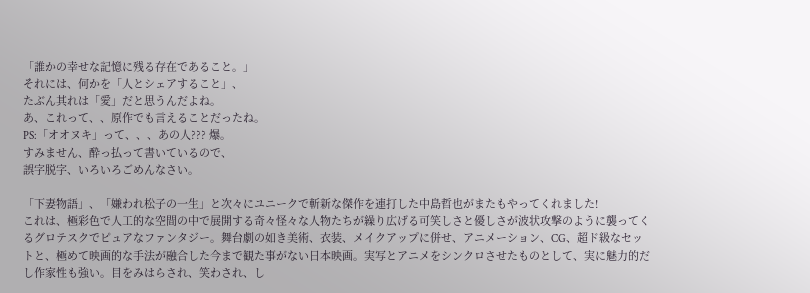「誰かの幸せな記憶に残る存在であること。」
それには、何かを「人とシェアすること」、
たぶん其れは「愛」だと思うんだよね。
あ、これって、、原作でも言えることだったね。
PS:「オオヌキ」って、、、あの人??? 爆。
すみません、酔っ払って書いているので、
誤字脱字、いろいろごめんなさい。

「下妻物語」、「嫌われ松子の一生」と次々にユニークで斬新な傑作を連打した中島哲也がまたもやってくれました!
これは、極彩色で人工的な空間の中で展開する奇々怪々な人物たちが繰り広げる可笑しさと優しさが波状攻撃のように襲ってくるグロテスクでピュアなファンタジー。舞台劇の如き美術、衣装、メイクアップに併せ、アニメーション、CG、超ド級なセットと、極めて映画的な手法が融合した今まで観た事がない日本映画。実写とアニメをシンクロさせたものとして、実に魅力的だし作家性も強い。目をみはらされ、笑わされ、し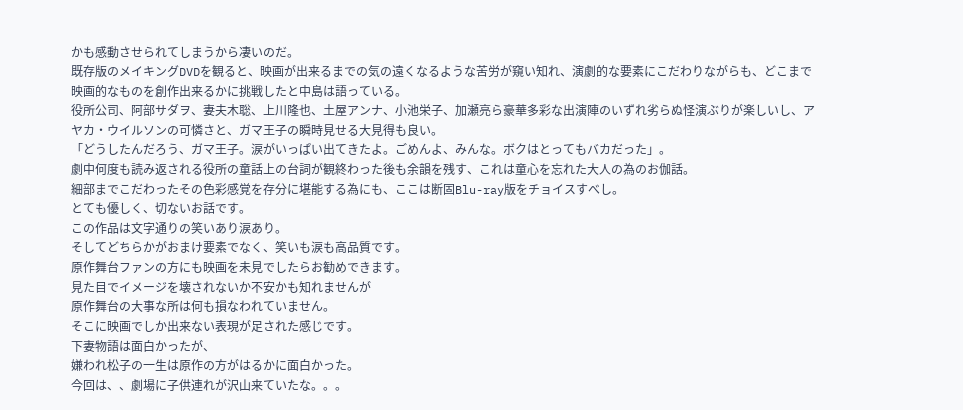かも感動させられてしまうから凄いのだ。
既存版のメイキングDVDを観ると、映画が出来るまでの気の遠くなるような苦労が窺い知れ、演劇的な要素にこだわりながらも、どこまで映画的なものを創作出来るかに挑戦したと中島は語っている。
役所公司、阿部サダヲ、妻夫木聡、上川隆也、土屋アンナ、小池栄子、加瀬亮ら豪華多彩な出演陣のいずれ劣らぬ怪演ぶりが楽しいし、アヤカ・ウイルソンの可憐さと、ガマ王子の瞬時見せる大見得も良い。
「どうしたんだろう、ガマ王子。涙がいっぱい出てきたよ。ごめんよ、みんな。ボクはとってもバカだった」。
劇中何度も読み返される役所の童話上の台詞が観終わった後も余韻を残す、これは童心を忘れた大人の為のお伽話。
細部までこだわったその色彩感覚を存分に堪能する為にも、ここは断固Blu-ray版をチョイスすべし。
とても優しく、切ないお話です。
この作品は文字通りの笑いあり涙あり。
そしてどちらかがおまけ要素でなく、笑いも涙も高品質です。
原作舞台ファンの方にも映画を未見でしたらお勧めできます。
見た目でイメージを壊されないか不安かも知れませんが
原作舞台の大事な所は何も損なわれていません。
そこに映画でしか出来ない表現が足された感じです。
下妻物語は面白かったが、
嫌われ松子の一生は原作の方がはるかに面白かった。
今回は、、劇場に子供連れが沢山来ていたな。。。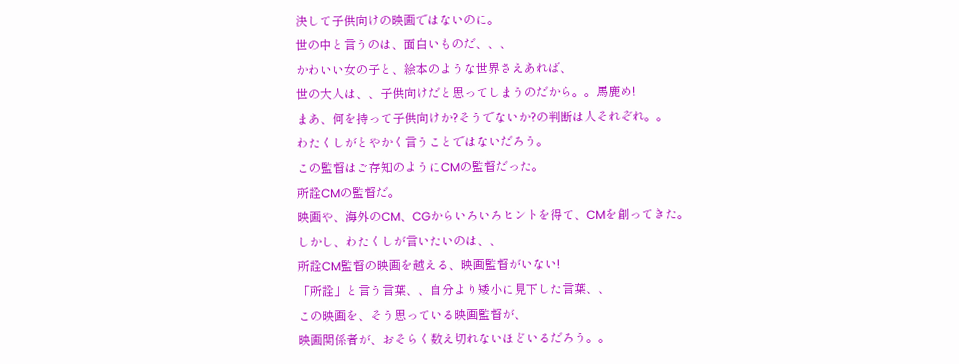決して子供向けの映画ではないのに。
世の中と言うのは、面白いものだ、、、
かわいい女の子と、絵本のような世界さえあれば、
世の大人は、、子供向けだと思ってしまうのだから。。馬鹿め!
まあ、何を持って子供向けか?そうでないか?の判断は人それぞれ。。
わたくしがとやかく言うことではないだろう。
この監督はご存知のようにCMの監督だった。
所詮CMの監督だ。
映画や、海外のCM、CGからいろいろヒントを得て、CMを創ってきた。
しかし、わたくしが言いたいのは、、
所詮CM監督の映画を越える、映画監督がいない!
「所詮」と言う言葉、、自分より矮小に見下した言葉、、
この映画を、そう思っている映画監督が、
映画関係者が、おそらく数え切れないほどいるだろう。。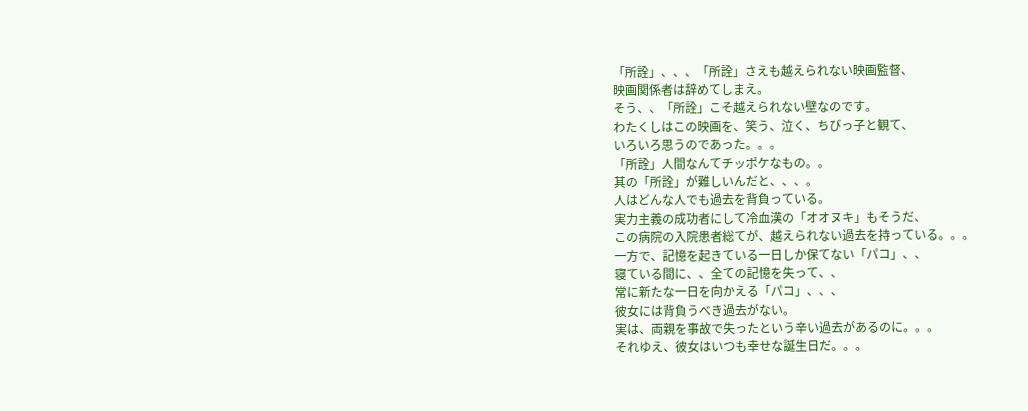「所詮」、、、「所詮」さえも越えられない映画監督、
映画関係者は辞めてしまえ。
そう、、「所詮」こそ越えられない壁なのです。
わたくしはこの映画を、笑う、泣く、ちびっ子と観て、
いろいろ思うのであった。。。
「所詮」人間なんてチッポケなもの。。
其の「所詮」が難しいんだと、、、。
人はどんな人でも過去を背負っている。
実力主義の成功者にして冷血漢の「オオヌキ」もそうだ、
この病院の入院患者総てが、越えられない過去を持っている。。。
一方で、記憶を起きている一日しか保てない「パコ」、、
寝ている間に、、全ての記憶を失って、、
常に新たな一日を向かえる「パコ」、、、
彼女には背負うべき過去がない。
実は、両親を事故で失ったという辛い過去があるのに。。。
それゆえ、彼女はいつも幸せな誕生日だ。。。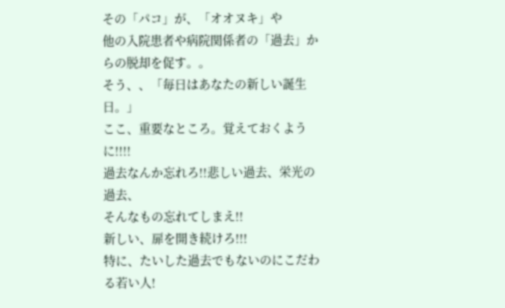その「パコ」が、「オオヌキ」や
他の入院患者や病院関係者の「過去」からの脱却を促す。。
そう、、「毎日はあなたの新しい誕生日。」
ここ、重要なところ。覚えておくように!!!!
過去なんか忘れろ!!悲しい過去、栄光の過去、
そんなもの忘れてしまえ!!
新しい、扉を開き続けろ!!!
特に、たいした過去でもないのにこだわる若い人!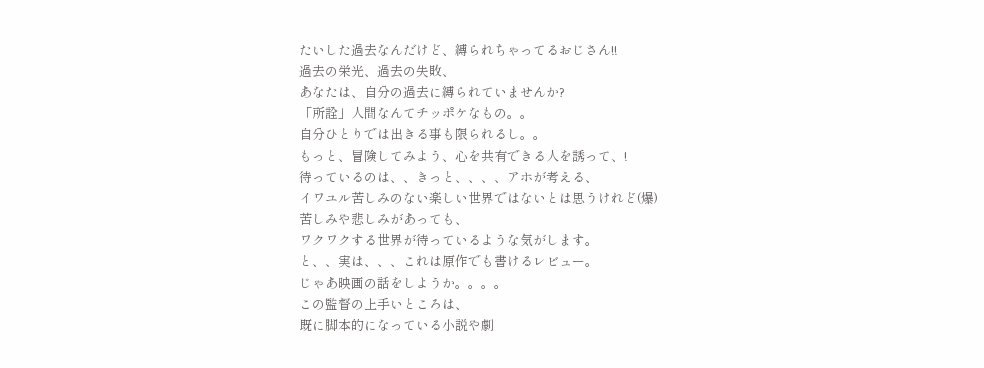たいした過去なんだけど、縛られちゃってるおじさん!!
過去の栄光、過去の失敗、
あなたは、自分の過去に縛られていませんか?
「所詮」人間なんてチッポケなもの。。
自分ひとりでは出きる事も限られるし。。
もっと、冒険してみよう、心を共有できる人を誘って、!
待っているのは、、きっと、、、、アホが考える、
イワユル苦しみのない楽しい世界ではないとは思うけれど(爆)
苦しみや悲しみがあっても、
ワクワクする世界が待っているような気がします。
と、、実は、、、これは原作でも書けるレビュー。
じゃあ映画の話をしようか。。。。
この監督の上手いところは、
既に脚本的になっている小説や劇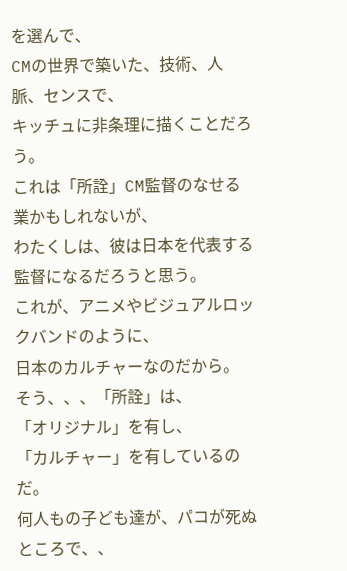を選んで、
CMの世界で築いた、技術、人脈、センスで、
キッチュに非条理に描くことだろう。
これは「所詮」CM監督のなせる業かもしれないが、
わたくしは、彼は日本を代表する監督になるだろうと思う。
これが、アニメやビジュアルロックバンドのように、
日本のカルチャーなのだから。
そう、、、「所詮」は、
「オリジナル」を有し、
「カルチャー」を有しているのだ。
何人もの子ども達が、パコが死ぬところで、、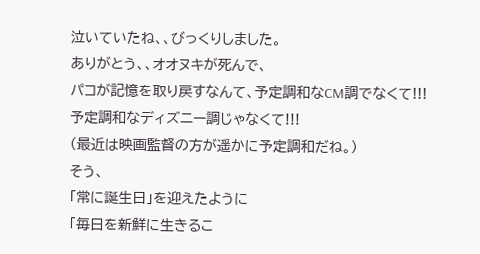泣いていたね、、びっくりしました。
ありがとう、、オオヌキが死んで、
パコが記憶を取り戻すなんて、予定調和なCM調でなくて!!!
予定調和なディズニー調じゃなくて!!!
(最近は映画監督の方が遥かに予定調和だね。)
そう、
「常に誕生日」を迎えたように
「毎日を新鮮に生きるこ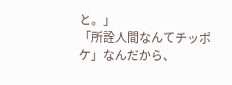と。」
「所詮人間なんてチッポケ」なんだから、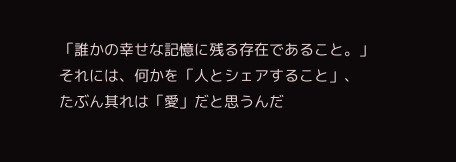「誰かの幸せな記憶に残る存在であること。」
それには、何かを「人とシェアすること」、
たぶん其れは「愛」だと思うんだ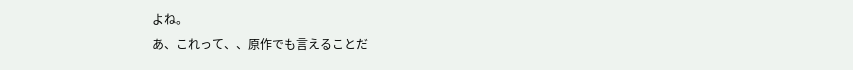よね。
あ、これって、、原作でも言えることだ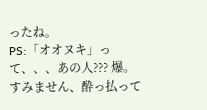ったね。
PS:「オオヌキ」って、、、あの人??? 爆。
すみません、酔っ払って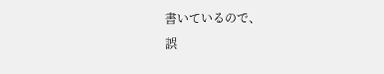書いているので、
誤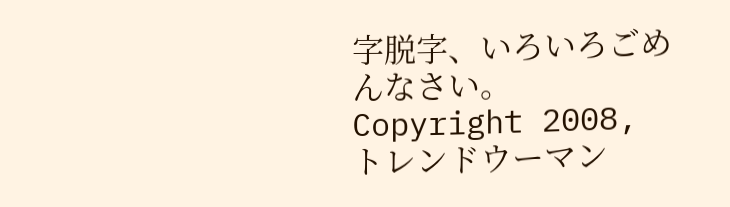字脱字、いろいろごめんなさい。
Copyright 2008, トレンドウーマン